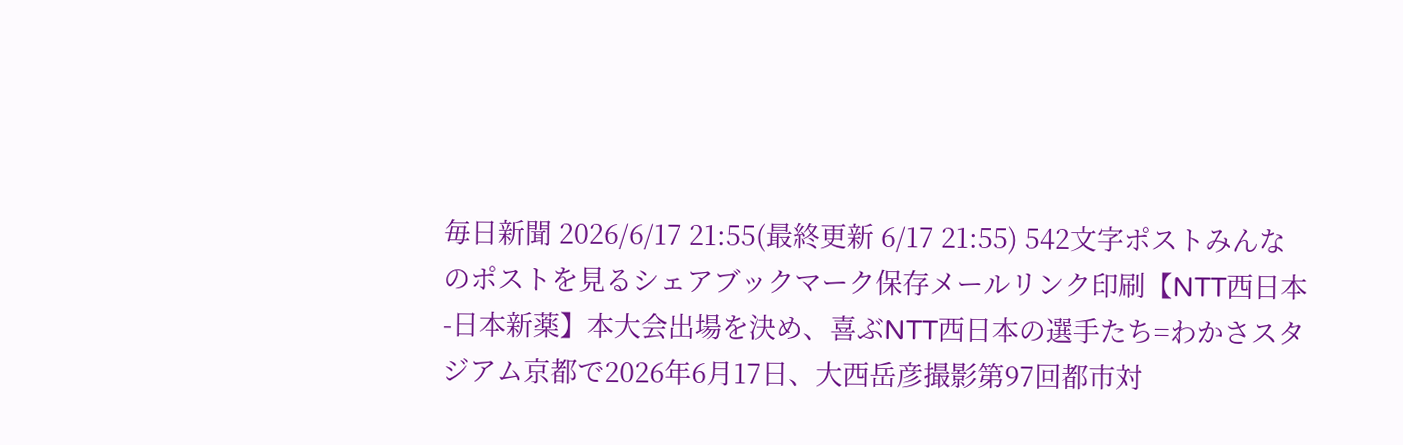毎日新聞 2026/6/17 21:55(最終更新 6/17 21:55) 542文字ポストみんなのポストを見るシェアブックマーク保存メールリンク印刷【NTT西日本-日本新薬】本大会出場を決め、喜ぶNTT西日本の選手たち=わかさスタジアム京都で2026年6月17日、大西岳彦撮影第97回都市対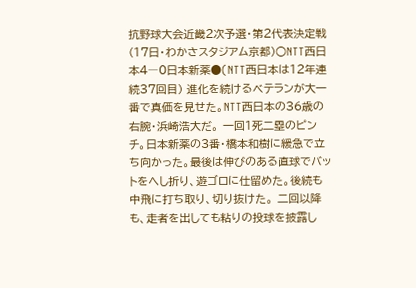抗野球大会近畿2次予選・第2代表決定戦(17日・わかさスタジアム京都)○NTT西日本4―0日本新薬●(NTT西日本は12年連続37回目) 進化を続けるベテランが大一番で真価を見せた。NTT西日本の36歳の右腕・浜崎浩大だ。 一回1死二塁のピンチ。日本新薬の3番・橋本和樹に緩急で立ち向かった。最後は伸びのある直球でバットをへし折り、遊ゴロに仕留めた。後続も中飛に打ち取り、切り抜けた。 二回以降も、走者を出しても粘りの投球を披露し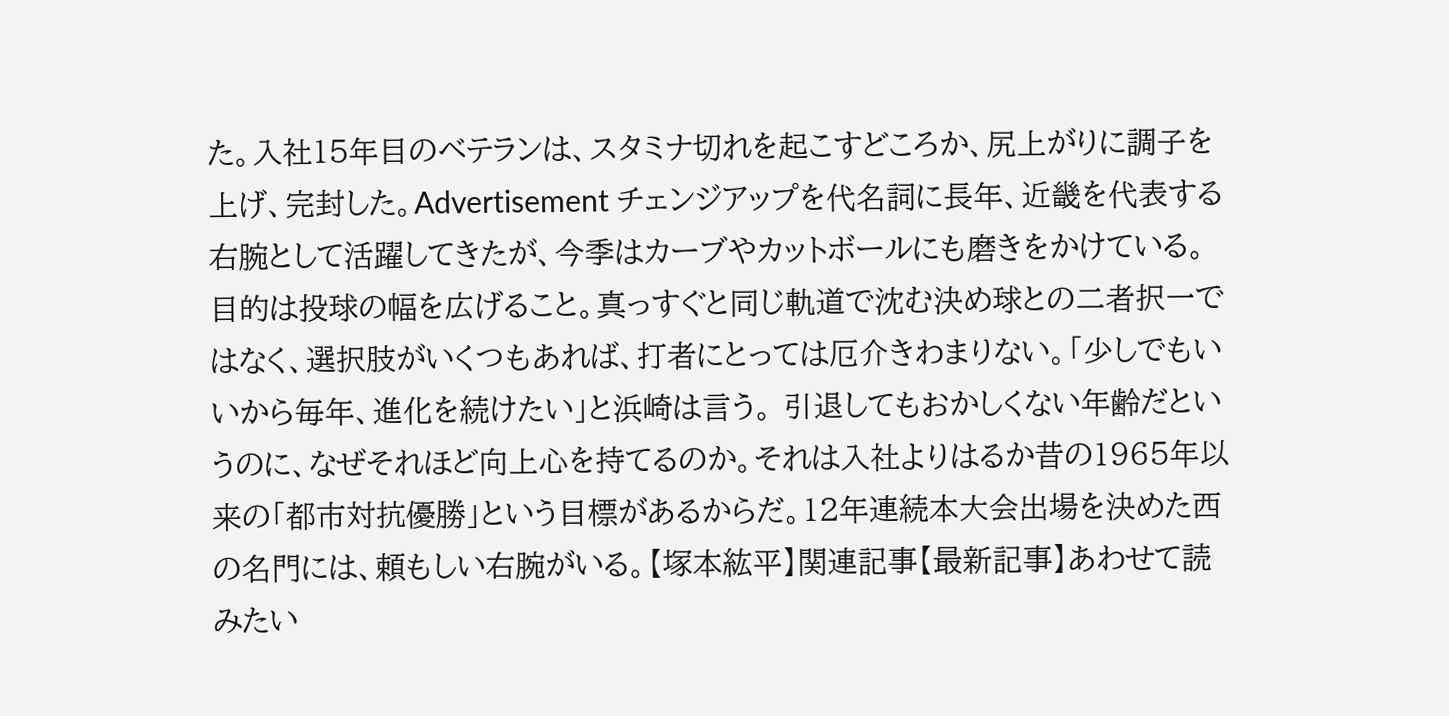た。入社15年目のベテランは、スタミナ切れを起こすどころか、尻上がりに調子を上げ、完封した。Advertisement チェンジアップを代名詞に長年、近畿を代表する右腕として活躍してきたが、今季はカーブやカットボールにも磨きをかけている。 目的は投球の幅を広げること。真っすぐと同じ軌道で沈む決め球との二者択一ではなく、選択肢がいくつもあれば、打者にとっては厄介きわまりない。「少しでもいいから毎年、進化を続けたい」と浜崎は言う。 引退してもおかしくない年齢だというのに、なぜそれほど向上心を持てるのか。それは入社よりはるか昔の1965年以来の「都市対抗優勝」という目標があるからだ。12年連続本大会出場を決めた西の名門には、頼もしい右腕がいる。【塚本紘平】関連記事【最新記事】あわせて読みたい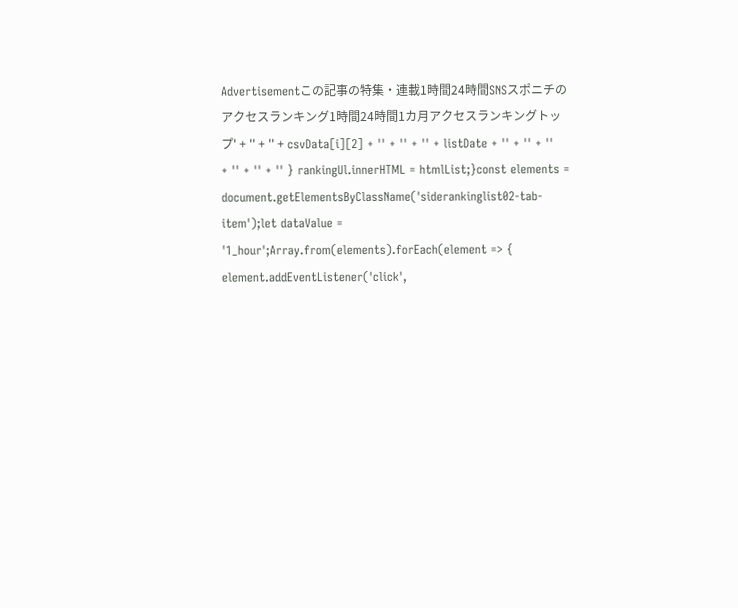Advertisementこの記事の特集・連載1時間24時間SNSスポニチのアクセスランキング1時間24時間1カ月アクセスランキングトップ' + '' + '' + csvData[i][2] + '' + '' + '' + listDate + '' + '' + '' + '' + '' + '' } rankingUl.innerHTML = htmlList;}const elements = document.getElementsByClassName('siderankinglist02-tab-item');let dataValue = '1_hour';Array.from(elements).forEach(element => { element.addEventListener('click',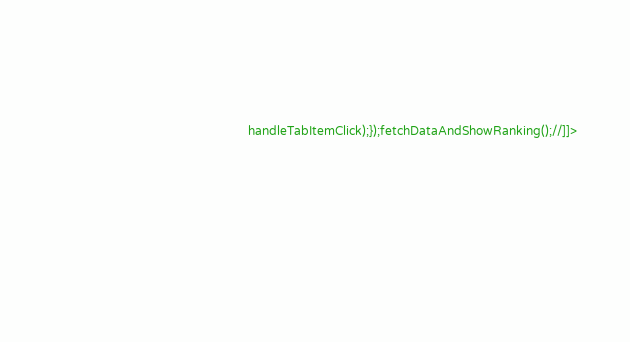handleTabItemClick);});fetchDataAndShowRanking();//]]>